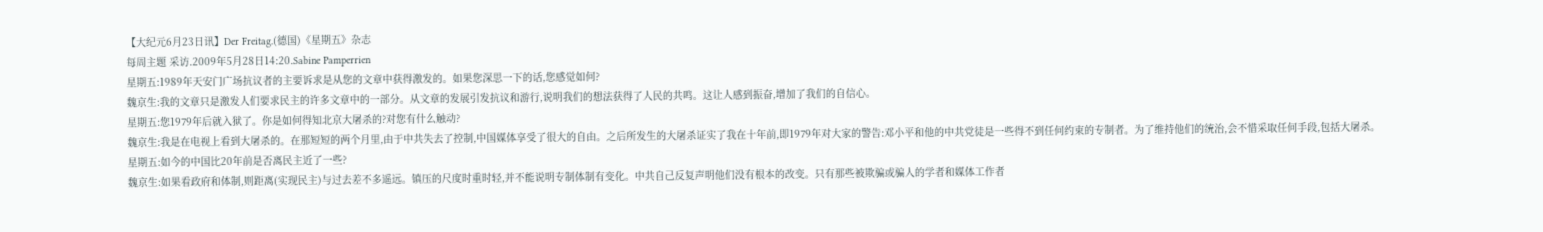【大纪元6月23日讯】Der Freitag.(德国)《星期五》杂志
每周主题 采访.2009年5月28日14:20.Sabine Pamperrien
星期五:1989年天安门广场抗议者的主要诉求是从您的文章中获得激发的。如果您深思一下的话,您感觉如何?
魏京生:我的文章只是激发人们要求民主的许多文章中的一部分。从文章的发展引发抗议和游行,说明我们的想法获得了人民的共鸣。这让人感到振奋,增加了我们的自信心。
星期五:您1979年后就入狱了。你是如何得知北京大屠杀的?对您有什么触动?
魏京生:我是在电视上看到大屠杀的。在那短短的两个月里,由于中共失去了控制,中国媒体享受了很大的自由。之后所发生的大屠杀证实了我在十年前,即1979年对大家的警告:邓小平和他的中共党徒是一些得不到任何约束的专制者。为了维持他们的统治,会不惜采取任何手段,包括大屠杀。
星期五:如今的中国比20年前是否离民主近了一些?
魏京生:如果看政府和体制,则距离(实现民主)与过去差不多遥远。镇压的尺度时重时轻,并不能说明专制体制有变化。中共自己反复声明他们没有根本的改变。只有那些被欺骗或骗人的学者和媒体工作者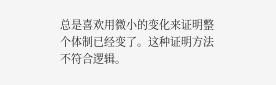总是喜欢用微小的变化来证明整个体制已经变了。这种证明方法不符合逻辑。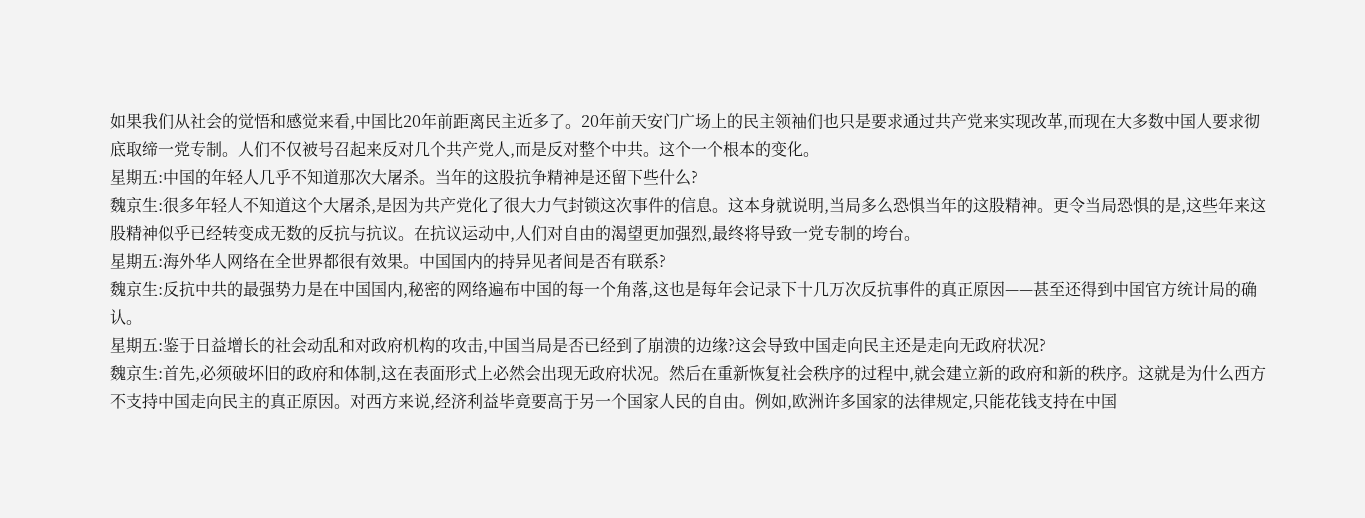如果我们从社会的觉悟和感觉来看,中国比20年前距离民主近多了。20年前天安门广场上的民主领袖们也只是要求通过共产党来实现改革,而现在大多数中国人要求彻底取缔一党专制。人们不仅被号召起来反对几个共产党人,而是反对整个中共。这个一个根本的变化。
星期五:中国的年轻人几乎不知道那次大屠杀。当年的这股抗争精神是还留下些什么?
魏京生:很多年轻人不知道这个大屠杀,是因为共产党化了很大力气封锁这次事件的信息。这本身就说明,当局多么恐惧当年的这股精神。更令当局恐惧的是,这些年来这股精神似乎已经转变成无数的反抗与抗议。在抗议运动中,人们对自由的渴望更加强烈,最终将导致一党专制的垮台。
星期五:海外华人网络在全世界都很有效果。中国国内的持异见者间是否有联系?
魏京生:反抗中共的最强势力是在中国国内,秘密的网络遍布中国的每一个角落,这也是每年会记录下十几万次反抗事件的真正原因——甚至还得到中国官方统计局的确认。
星期五:鉴于日益增长的社会动乱和对政府机构的攻击,中国当局是否已经到了崩溃的边缘?这会导致中国走向民主还是走向无政府状况?
魏京生:首先,必须破坏旧的政府和体制,这在表面形式上必然会出现无政府状况。然后在重新恢复社会秩序的过程中,就会建立新的政府和新的秩序。这就是为什么西方不支持中国走向民主的真正原因。对西方来说,经济利益毕竟要高于另一个国家人民的自由。例如,欧洲许多国家的法律规定,只能花钱支持在中国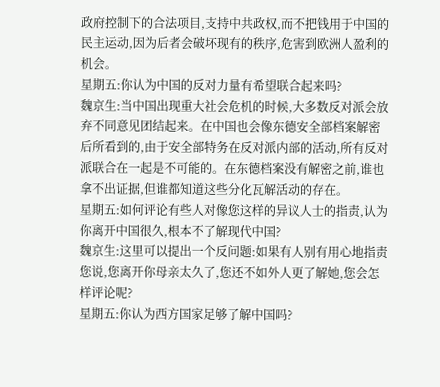政府控制下的合法项目,支持中共政权,而不把钱用于中国的民主运动,因为后者会破坏现有的秩序,危害到欧洲人盈利的机会。
星期五:你认为中国的反对力量有希望联合起来吗?
魏京生:当中国出现重大社会危机的时候,大多数反对派会放弃不同意见团结起来。在中国也会像东德安全部档案解密后所看到的,由于安全部特务在反对派内部的活动,所有反对派联合在一起是不可能的。在东德档案没有解密之前,谁也拿不出证据,但谁都知道这些分化瓦解活动的存在。
星期五:如何评论有些人对像您这样的异议人士的指责,认为你离开中国很久,根本不了解现代中国?
魏京生:这里可以提出一个反问题:如果有人别有用心地指责您说,您离开你母亲太久了,您还不如外人更了解她,您会怎样评论呢?
星期五:你认为西方国家足够了解中国吗?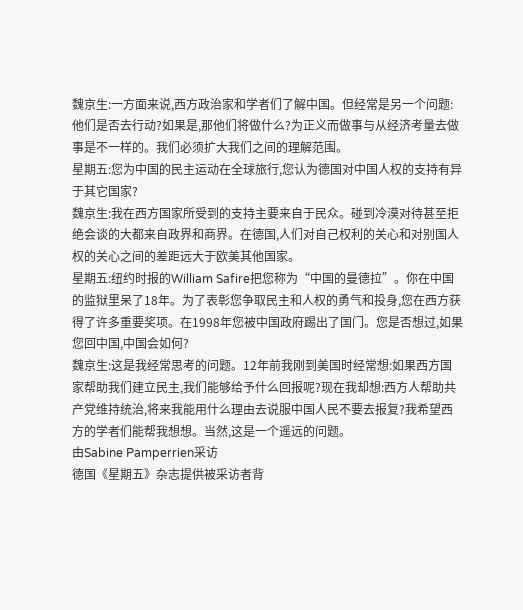魏京生:一方面来说,西方政治家和学者们了解中国。但经常是另一个问题:他们是否去行动?如果是,那他们将做什么?为正义而做事与从经济考量去做事是不一样的。我们必须扩大我们之间的理解范围。
星期五:您为中国的民主运动在全球旅行,您认为德国对中国人权的支持有异于其它国家?
魏京生:我在西方国家所受到的支持主要来自于民众。碰到冷漠对待甚至拒绝会谈的大都来自政界和商界。在德国,人们对自己权利的关心和对别国人权的关心之间的差距远大于欧美其他国家。
星期五:纽约时报的William Safire把您称为“中国的曼德拉”。你在中国的监狱里呆了18年。为了表彰您争取民主和人权的勇气和投身,您在西方获得了许多重要奖项。在1998年您被中国政府踢出了国门。您是否想过,如果您回中国,中国会如何?
魏京生:这是我经常思考的问题。12年前我刚到美国时经常想:如果西方国家帮助我们建立民主,我们能够给予什么回报呢?现在我却想:西方人帮助共产党维持统治,将来我能用什么理由去说服中国人民不要去报复?我希望西方的学者们能帮我想想。当然,这是一个遥远的问题。
由Sabine Pamperrien采访
德国《星期五》杂志提供被采访者背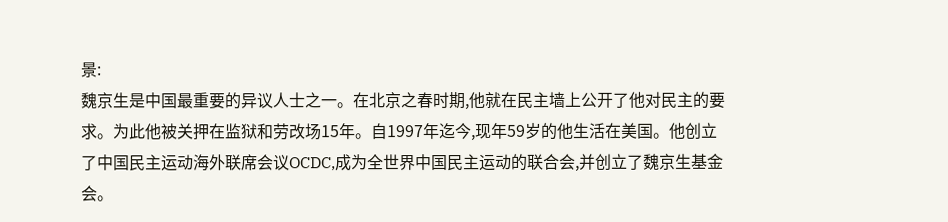景:
魏京生是中国最重要的异议人士之一。在北京之春时期,他就在民主墙上公开了他对民主的要求。为此他被关押在监狱和劳改场15年。自1997年迄今,现年59岁的他生活在美国。他创立了中国民主运动海外联席会议OCDC,成为全世界中国民主运动的联合会,并创立了魏京生基金会。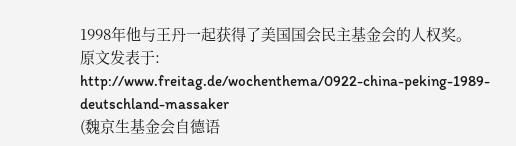1998年他与王丹一起获得了美国国会民主基金会的人权奖。
原文发表于:
http://www.freitag.de/wochenthema/0922-china-peking-1989-deutschland-massaker
(魏京生基金会自德语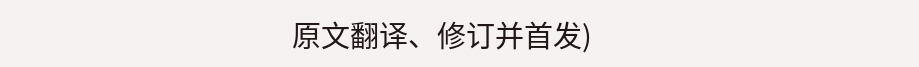原文翻译、修订并首发)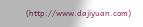(http://www.dajiyuan.com)